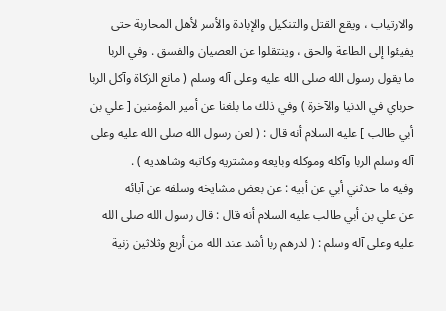والارتياب ، ويقع القتل والتنكيل والإبادة والأسر لأهل المحاربة حتى
يفيئوا إلى الطاعة والحق ، وينتقلوا عن العصيان والفسق . وفي الربا
ما يقول رسول الله صلى الله عليه وعلى آله وسلم ( مانع الزكاة وآكل الربا
حرباي في الدنيا والآخرة ) وفي ذلك ما بلغنا عن أمير المؤمنين [ علي بن
أبي طالب ] عليه السلام أنه قال : ( لعن رسول الله صلى الله عليه وعلى
آله وسلم الربا وآكله وموكله وبايعه ومشتريه وكاتبه وشاهديه ) .
وفيه ما حدثني أبي عن أبيه : عن بعض مشايخه وسلفه عن آبائه
عن علي بن أبي طالب عليه السلام أنه قال : قال رسول الله صلى الله
عليه وعلى آله وسلم : ( لدرهم ربا أشد عند الله من أربع وثلاثين زنية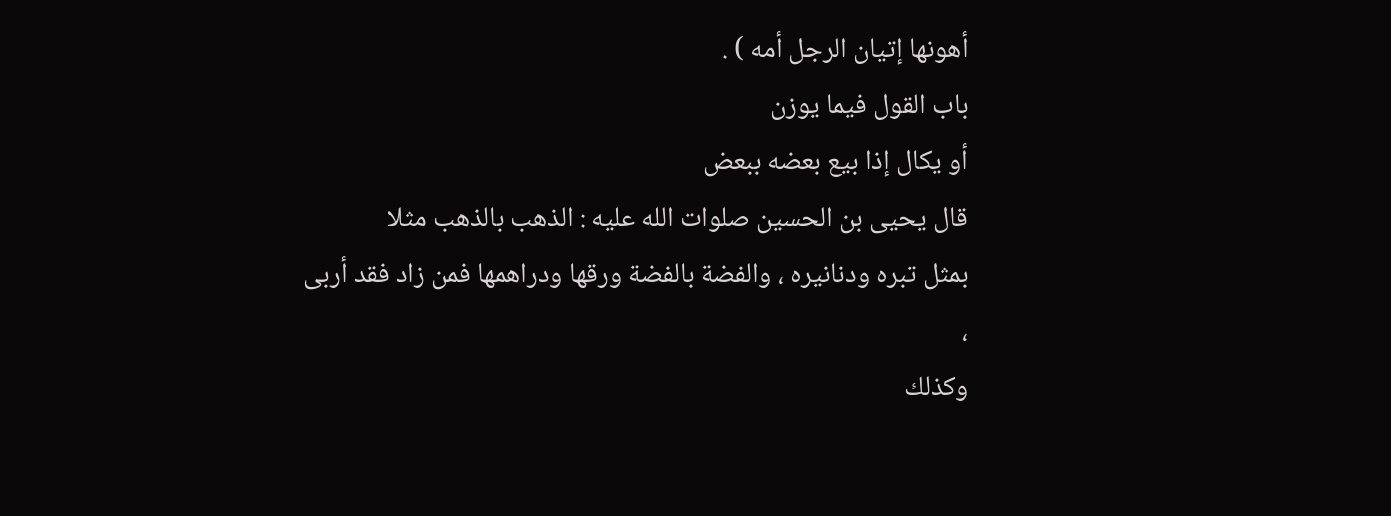أهونها إتيان الرجل أمه ) .
باب القول فيما يوزن
أو يكال إذا بيع بعضه ببعض
قال يحيى بن الحسين صلوات الله عليه : الذهب بالذهب مثلا
بمثل تبره ودنانيره ، والفضة بالفضة ورقها ودراهمها فمن زاد فقد أربى ،
وكذلك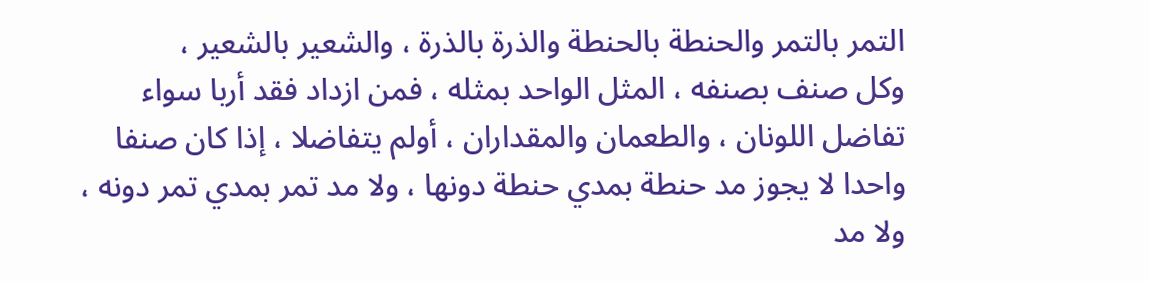التمر بالتمر والحنطة بالحنطة والذرة بالذرة ، والشعير بالشعير ،
وكل صنف بصنفه ، المثل الواحد بمثله ، فمن ازداد فقد أربا سواء
تفاضل اللونان ، والطعمان والمقداران ، أولم يتفاضلا ، إذا كان صنفا
واحدا لا يجوز مد حنطة بمدي حنطة دونها ، ولا مد تمر بمدي تمر دونه ،
ولا مد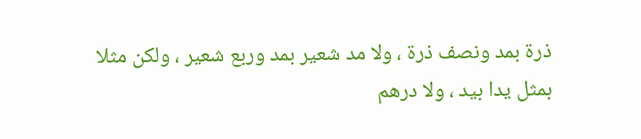ذرة بمد ونصف ذرة ، ولا مد شعير بمد وربع شعير ، ولكن مثلا
بمثل يدا بيد ، ولا درهم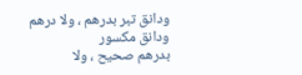ودانق تبر بدرهم ، ولا درهم ودانق مكسور
بدرهم صحيح ، ولا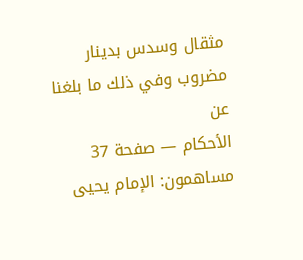مثقال وسدس بدينار مضروب وفي ذلك ما بلغنا عن
الأحكام — صفحة 37
مساهمون: الإمام يحيى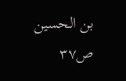بن الحسين
ص٣٧